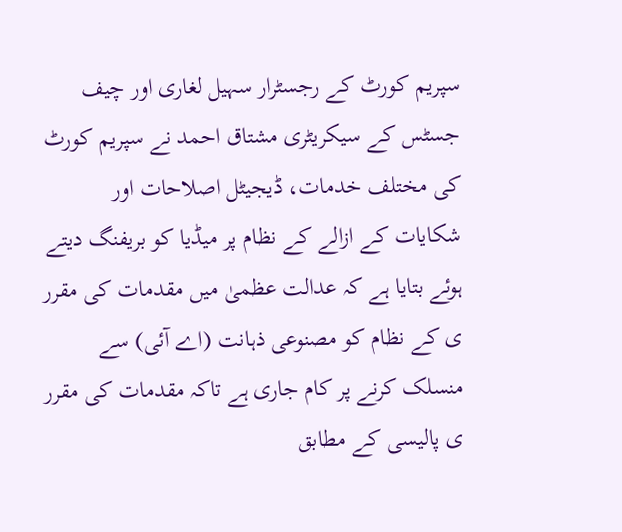سپریم کورٹ کے رجسٹرار سہیل لغاری اور چیف جسٹس کے سیکریٹری مشتاق احمد نے سپریم کورٹ کی مختلف خدمات، ڈیجیٹل اصلاحات اور شکایات کے ازالے کے نظام پر میڈیا کو بریفنگ دیتے ہوئے بتایا ہے کہ عدالت عظمیٰ میں مقدمات کی مقرر ی کے نظام کو مصنوعی ذہانت (اے آئی) سے منسلک کرنے پر کام جاری ہے تاکہ مقدمات کی مقرر ی پالیسی کے مطابق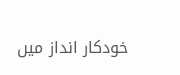خودکار انداز میں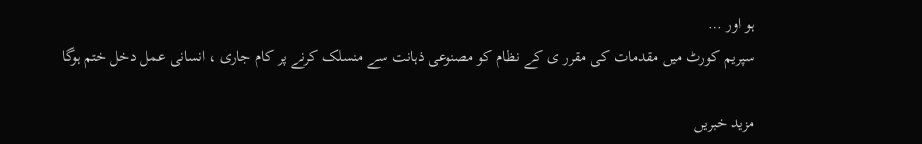ہو اور …
سپریم کورٹ میں مقدمات کی مقرر ی کے نظام کو مصنوعی ذہانت سے منسلک کرنے پر کام جاری ، انسانی عمل دخل ختم ہوگا

مزید خبریں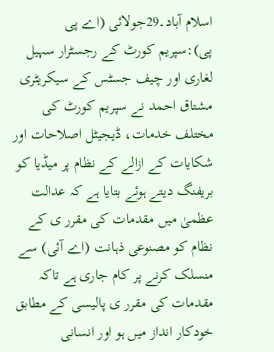اسلام آباد۔29جولائی (اے پی پی):سپریم کورٹ کے رجسٹرار سہیل لغاری اور چیف جسٹس کے سیکریٹری مشتاق احمد نے سپریم کورٹ کی مختلف خدمات، ڈیجیٹل اصلاحات اور شکایات کے ازالے کے نظام پر میڈیا کو بریفنگ دیتے ہوئے بتایا ہے کہ عدالت عظمیٰ میں مقدمات کی مقرر ی کے نظام کو مصنوعی ذہانت (اے آئی) سے منسلک کرنے پر کام جاری ہے تاکہ مقدمات کی مقرر ی پالیسی کے مطابق خودکار انداز میں ہو اور انسانی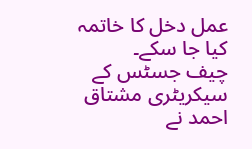عمل دخل کا خاتمہ کیا جا سکے۔
چیف جسٹس کے سیکریٹری مشتاق احمد نے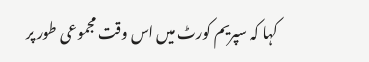کہا کہ سپریم کورٹ میں اس وقت مجموعی طور پر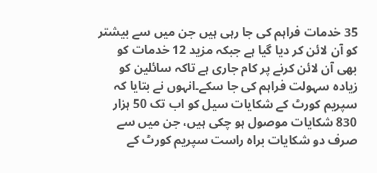35 خدمات فراہم کی جا رہی ہیں جن میں سے بیشتر کو آن لائن کر دیا گیا ہے جبکہ مزید 12 خدمات کو بھی آن لائن کرنے پر کام جاری ہے تاکہ سائلین کو زیادہ سہولت فراہم کی جا سکے۔انہوں نے بتایا کہ سپریم کورٹ کے شکایات سیل کو اب تک 50 ہزار 830 شکایات موصول ہو چکی ہیں، جن میں سے صرف دو شکایات براہ راست سپریم کورٹ کے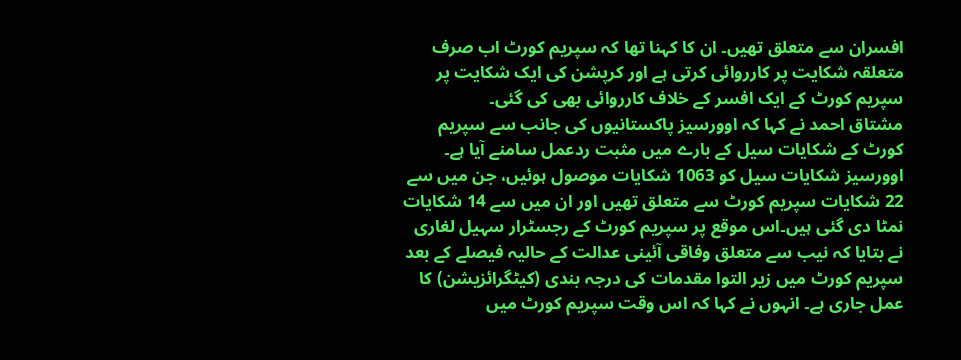افسران سے متعلق تھیں۔ ان کا کہنا تھا کہ سپریم کورٹ اب صرف متعلقہ شکایت پر کارروائی کرتی ہے اور کرپشن کی ایک شکایت پر سپریم کورٹ کے ایک افسر کے خلاف کارروائی بھی کی گئی۔
مشتاق احمد نے کہا کہ اوورسیز پاکستانیوں کی جانب سے سپریم کورٹ کے شکایات سیل کے بارے میں مثبت ردعمل سامنے آیا ہے۔ اوورسیز شکایات سیل کو 1063 شکایات موصول ہوئیں، جن میں سے 22 شکایات سپریم کورٹ سے متعلق تھیں اور ان میں سے 14 شکایات نمٹا دی گئی ہیں۔اس موقع پر سپریم کورٹ کے رجسٹرار سہیل لغاری نے بتایا کہ نیب سے متعلق وفاقی آئینی عدالت کے حالیہ فیصلے کے بعد سپریم کورٹ میں زیر التوا مقدمات کی درجہ بندی (کیٹگرائزیشن) کا عمل جاری ہے۔ انہوں نے کہا کہ اس وقت سپریم کورٹ میں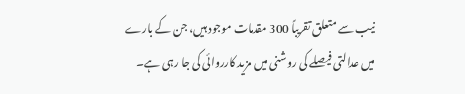نیب سے متعلق تقریباً 300 مقدمات موجود ہیں، جن کے بارے میں عدالتی فیصلے کی روشنی میں مزید کارروائی کی جا رہی ہے۔